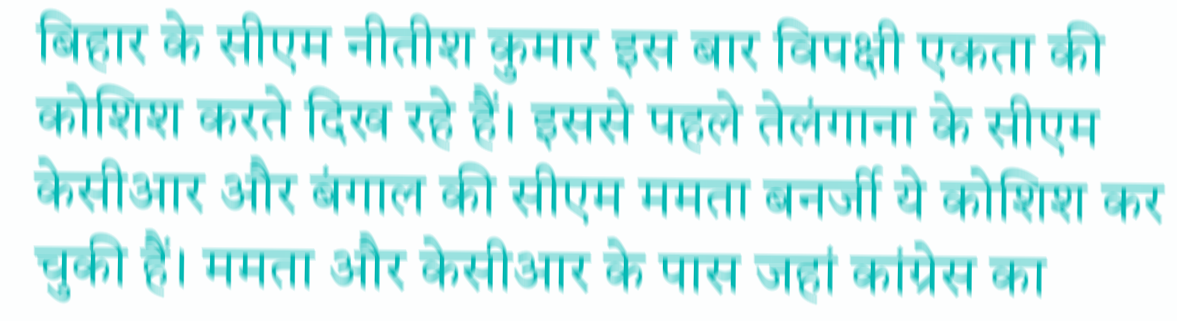बिहार के सीएम नीतीश कुमार इस बार विपक्षी एकता की कोशिश करते दिख रहे हैं। इससे पहले तेलंगाना के सीएम केसीआर और बंगाल की सीएम ममता बनर्जी ये कोशिश कर चुकी हैं। ममता और केसीआर के पास जहां कांग्रेस का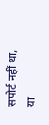सपोर्ट नहीं था, या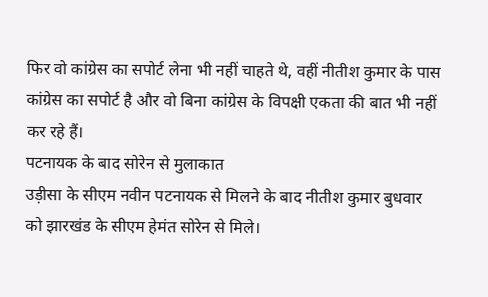फिर वो कांग्रेस का सपोर्ट लेना भी नहीं चाहते थे, वहीं नीतीश कुमार के पास कांग्रेस का सपोर्ट है और वो बिना कांग्रेस के विपक्षी एकता की बात भी नहीं कर रहे हैं।
पटनायक के बाद सोरेन से मुलाकात
उड़ीसा के सीएम नवीन पटनायक से मिलने के बाद नीतीश कुमार बुधवार को झारखंड के सीएम हेमंत सोरेन से मिले।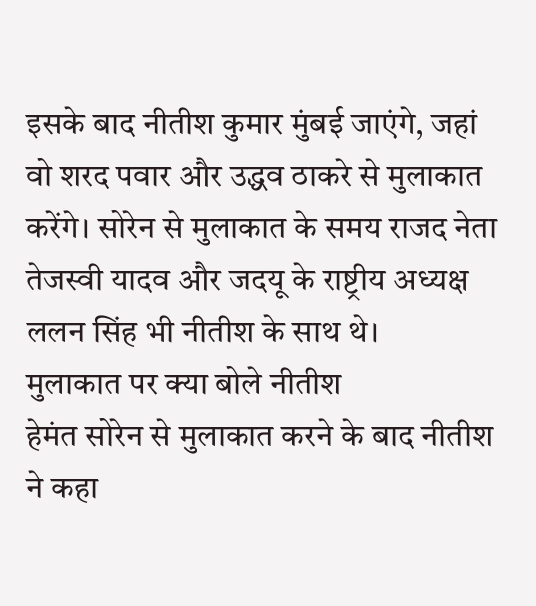इसके बाद नीतीश कुमार मुंबई जाएंगे, जहां वो शरद पवार और उद्धव ठाकरे से मुलाकात करेंगे। सोरेन से मुलाकात के समय राजद नेता तेजस्वी यादव और जदयू के राष्ट्रीय अध्यक्ष ललन सिंह भी नीतीश के साथ थे।
मुलाकात पर क्या बोले नीतीश
हेमंत सोरेन से मुलाकात करने के बाद नीतीश ने कहा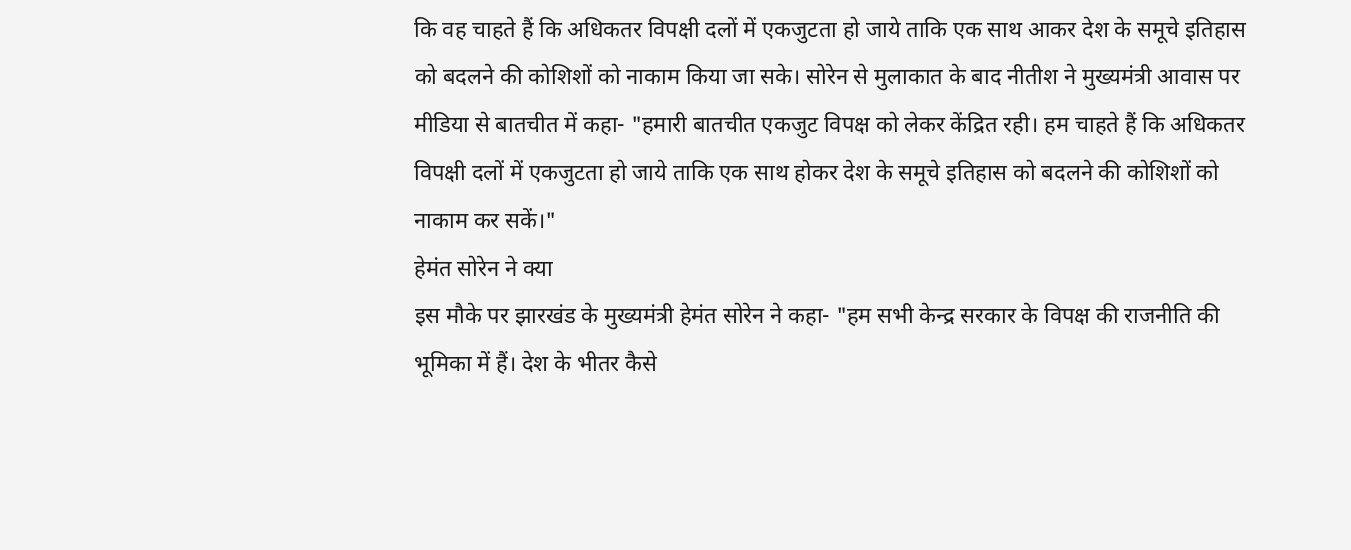कि वह चाहते हैं कि अधिकतर विपक्षी दलों में एकजुटता हो जाये ताकि एक साथ आकर देश के समूचे इतिहास को बदलने की कोशिशों को नाकाम किया जा सके। सोरेन से मुलाकात के बाद नीतीश ने मुख्यमंत्री आवास पर मीडिया से बातचीत में कहा- "हमारी बातचीत एकजुट विपक्ष को लेकर केंद्रित रही। हम चाहते हैं कि अधिकतर विपक्षी दलों में एकजुटता हो जाये ताकि एक साथ होकर देश के समूचे इतिहास को बदलने की कोशिशों को नाकाम कर सकें।"
हेमंत सोरेन ने क्या
इस मौके पर झारखंड के मुख्यमंत्री हेमंत सोरेन ने कहा- "हम सभी केन्द्र सरकार के विपक्ष की राजनीति की भूमिका में हैं। देश के भीतर कैसे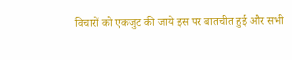विचारों को एकजुट की जाये इस पर बातचीत हुई और सभी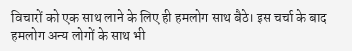विचारों को एक साथ लाने के लिए ही हमलोग साथ बैठे। इस चर्चा के बाद हमलोग अन्य लोगों के साथ भी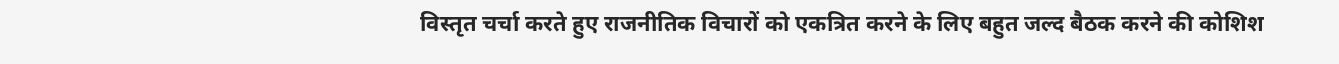विस्तृत चर्चा करते हुए राजनीतिक विचारों को एकत्रित करने के लिए बहुत जल्द बैठक करने की कोशिश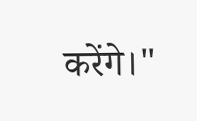करेंगे।"